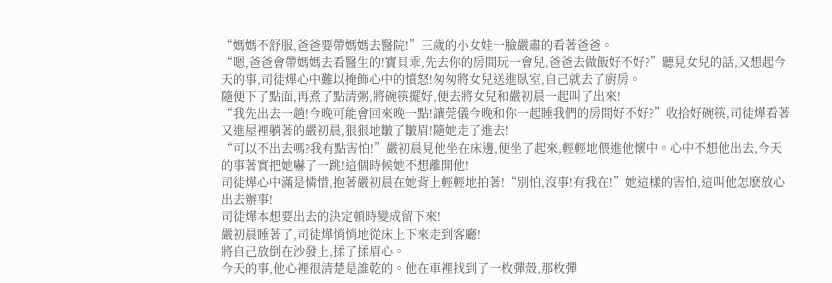“媽媽不舒服,爸爸要帶媽媽去醫院!”三歲的小女娃一臉嚴肅的看著爸爸。
“嗯,爸爸會帶媽媽去看醫生的!寶貝乖,先去你的房間玩一會兒,爸爸去做飯好不好?”聽見女兒的話,又想起今天的事,司徒燁心中難以掩飾心中的憤怒!匆匆將女兒送進臥室,自己就去了廚房。
隨便下了點面,再煮了點清粥,將碗筷擺好,便去將女兒和嚴初晨一起叫了出來!
“我先出去一趟!今晚可能會回來晚一點!讓莞儀今晚和你一起睡我們的房間好不好?”收拾好碗筷,司徒燁看著又進屋裡躺著的嚴初晨,狠狠地皺了皺眉!隨她走了進去!
“可以不出去嗎?我有點害怕!”嚴初晨見他坐在床邊,便坐了起來,輕輕地偎進他懷中。心中不想他出去,今天的事著實把她嚇了一跳!這個時候她不想離開他!
司徒燁心中滿是憐惜,抱著嚴初晨在她背上輕輕地拍著!“別怕,沒事!有我在!”她這樣的害怕,這叫他怎麽放心出去辦事!
司徒燁本想要出去的決定頓時變成留下來!
嚴初晨睡著了,司徒燁悄悄地從床上下來走到客廳!
將自己放倒在沙發上,揉了揉眉心。
今天的事,他心裡很清楚是誰乾的。他在車裡找到了一枚彈殼,那枚彈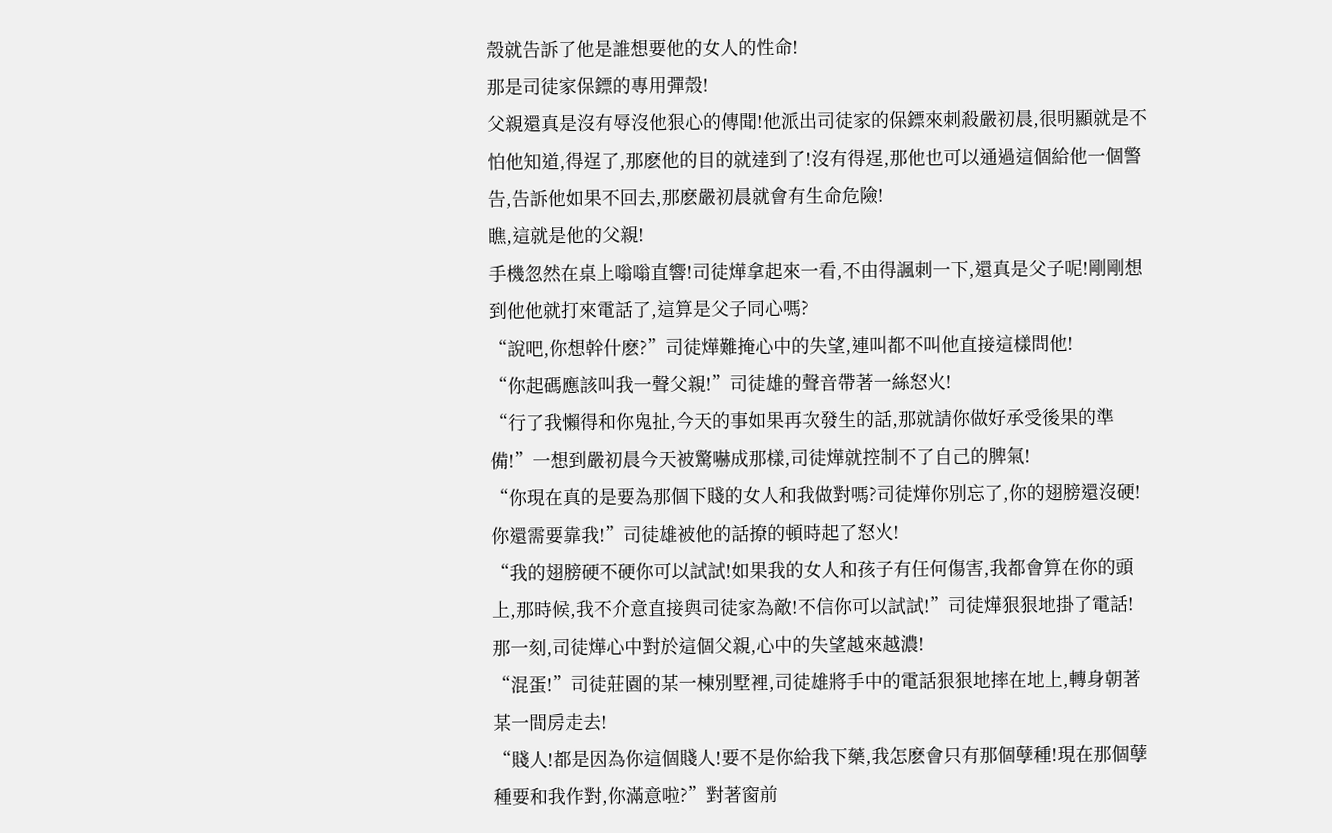殼就告訴了他是誰想要他的女人的性命!
那是司徒家保鏢的專用彈殼!
父親還真是沒有辱沒他狠心的傳聞!他派出司徒家的保鏢來刺殺嚴初晨,很明顯就是不怕他知道,得逞了,那麽他的目的就達到了!沒有得逞,那他也可以通過這個給他一個警告,告訴他如果不回去,那麽嚴初晨就會有生命危險!
瞧,這就是他的父親!
手機忽然在桌上嗡嗡直響!司徒燁拿起來一看,不由得諷刺一下,還真是父子呢!剛剛想到他他就打來電話了,這算是父子同心嗎?
“說吧,你想幹什麽?”司徒燁難掩心中的失望,連叫都不叫他直接這樣問他!
“你起碼應該叫我一聲父親!”司徒雄的聲音帶著一絲怒火!
“行了我懶得和你鬼扯,今天的事如果再次發生的話,那就請你做好承受後果的準備!”一想到嚴初晨今天被驚嚇成那樣,司徒燁就控制不了自己的脾氣!
“你現在真的是要為那個下賤的女人和我做對嗎?司徒燁你別忘了,你的翅膀還沒硬!你還需要靠我!”司徒雄被他的話撩的頓時起了怒火!
“我的翅膀硬不硬你可以試試!如果我的女人和孩子有任何傷害,我都會算在你的頭上,那時候,我不介意直接與司徒家為敵!不信你可以試試!”司徒燁狠狠地掛了電話!
那一刻,司徒燁心中對於這個父親,心中的失望越來越濃!
“混蛋!”司徒莊園的某一棟別墅裡,司徒雄將手中的電話狠狠地摔在地上,轉身朝著某一間房走去!
“賤人!都是因為你這個賤人!要不是你給我下藥,我怎麽會只有那個孽種!現在那個孽種要和我作對,你滿意啦?”對著窗前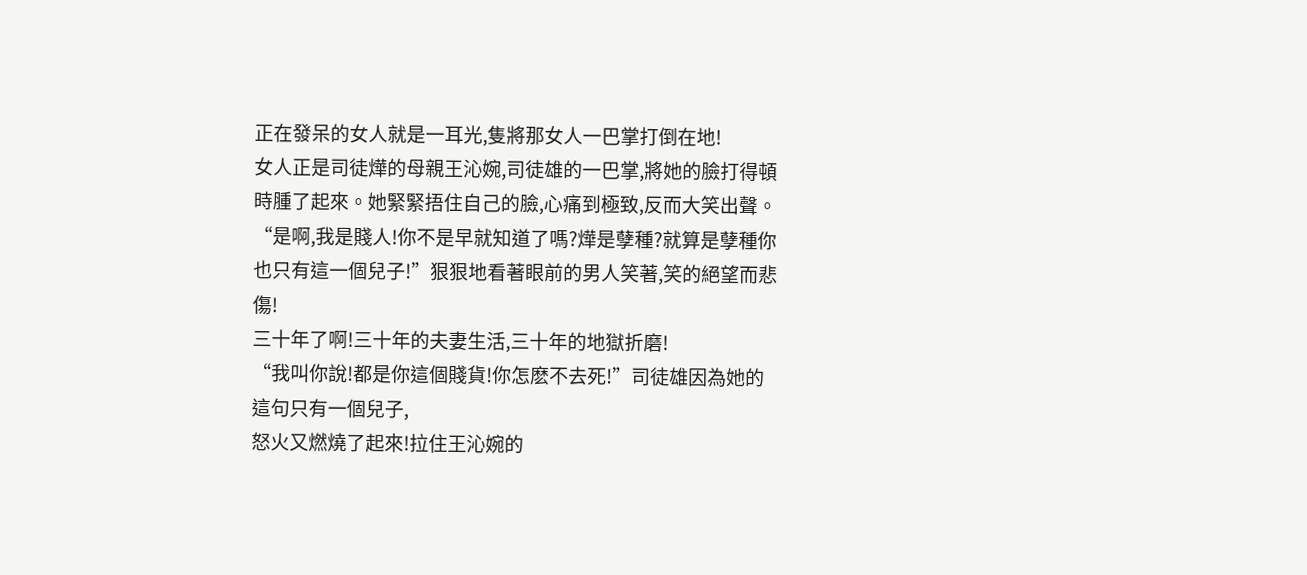正在發呆的女人就是一耳光,隻將那女人一巴掌打倒在地!
女人正是司徒燁的母親王沁婉,司徒雄的一巴掌,將她的臉打得頓時腫了起來。她緊緊捂住自己的臉,心痛到極致,反而大笑出聲。
“是啊,我是賤人!你不是早就知道了嗎?燁是孽種?就算是孽種你也只有這一個兒子!”狠狠地看著眼前的男人笑著,笑的絕望而悲傷!
三十年了啊!三十年的夫妻生活,三十年的地獄折磨!
“我叫你說!都是你這個賤貨!你怎麽不去死!”司徒雄因為她的這句只有一個兒子,
怒火又燃燒了起來!拉住王沁婉的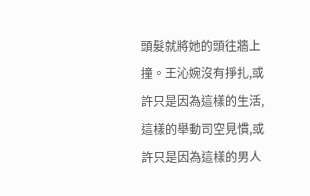頭髮就將她的頭往牆上撞。王沁婉沒有掙扎,或許只是因為這樣的生活,這樣的舉動司空見慣,或許只是因為這樣的男人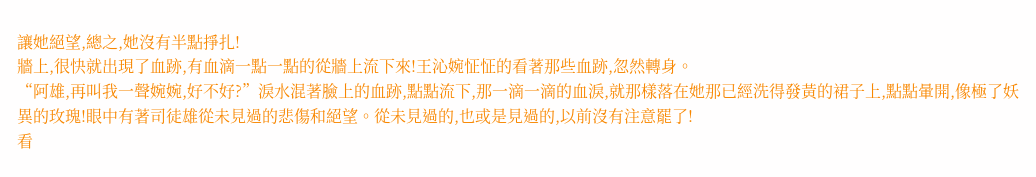讓她絕望,總之,她沒有半點掙扎!
牆上,很快就出現了血跡,有血滴一點一點的從牆上流下來!王沁婉怔怔的看著那些血跡,忽然轉身。
“阿雄,再叫我一聲婉婉,好不好?”淚水混著臉上的血跡,點點流下,那一滴一滴的血淚,就那樣落在她那已經洗得發黃的裙子上,點點暈開,像極了妖異的玫瑰!眼中有著司徒雄從未見過的悲傷和絕望。從未見過的,也或是見過的,以前沒有注意罷了!
看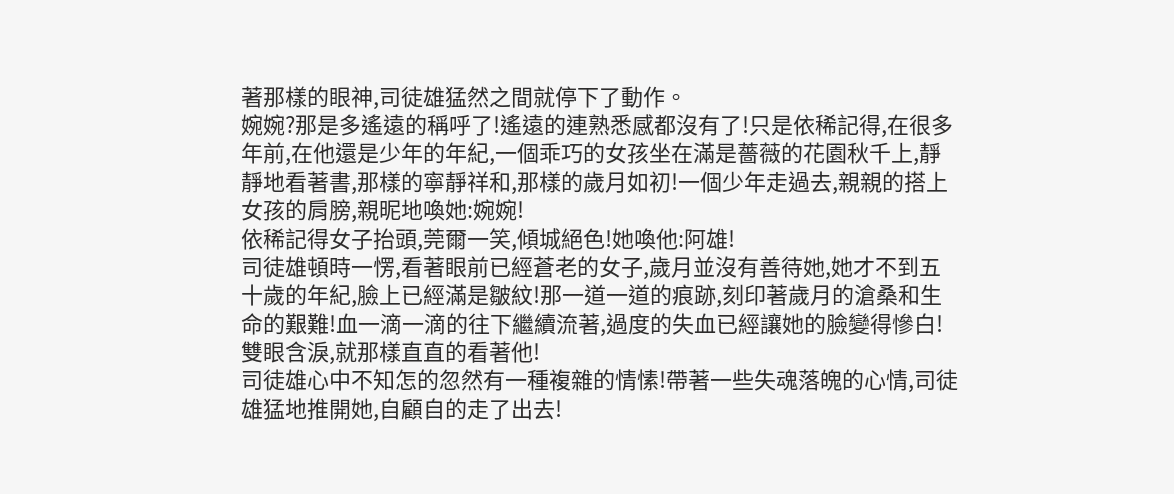著那樣的眼神,司徒雄猛然之間就停下了動作。
婉婉?那是多遙遠的稱呼了!遙遠的連熟悉感都沒有了!只是依稀記得,在很多年前,在他還是少年的年紀,一個乖巧的女孩坐在滿是薔薇的花園秋千上,靜靜地看著書,那樣的寧靜祥和,那樣的歲月如初!一個少年走過去,親親的搭上女孩的肩膀,親昵地喚她:婉婉!
依稀記得女子抬頭,莞爾一笑,傾城絕色!她喚他:阿雄!
司徒雄頓時一愣,看著眼前已經蒼老的女子,歲月並沒有善待她,她才不到五十歲的年紀,臉上已經滿是皺紋!那一道一道的痕跡,刻印著歲月的滄桑和生命的艱難!血一滴一滴的往下繼續流著,過度的失血已經讓她的臉變得慘白!雙眼含淚,就那樣直直的看著他!
司徒雄心中不知怎的忽然有一種複雜的情愫!帶著一些失魂落魄的心情,司徒雄猛地推開她,自顧自的走了出去!